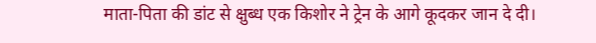माता-पिता की डांट से क्षुब्ध एक किशोर ने ट्रेन के आगे कूदकर जान दे दी।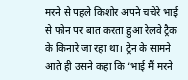मरने से पहले किशोर अपने चचेरे भाई से फोन पर बात करता हुआ रेलवे ट्रैक के किनारे जा रहा था। ट्रेन के सामने आते ही उसने कहा कि ‘भाई मैं मरने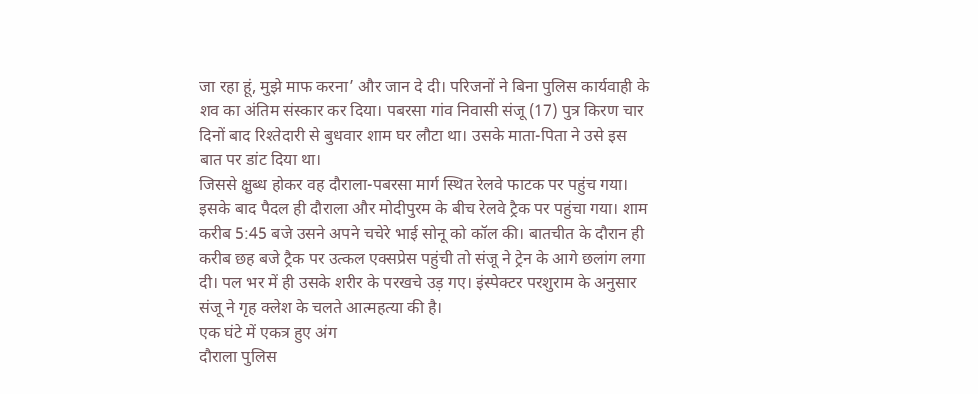जा रहा हूं, मुझे माफ करना’ और जान दे दी। परिजनों ने बिना पुलिस कार्यवाही के शव का अंतिम संस्कार कर दिया। पबरसा गांव निवासी संजू (17) पुत्र किरण चार दिनों बाद रिश्तेदारी से बुधवार शाम घर लौटा था। उसके माता-पिता ने उसे इस बात पर डांट दिया था।
जिससे क्षुब्ध होकर वह दौराला-पबरसा मार्ग स्थित रेलवे फाटक पर पहुंच गया। इसके बाद पैदल ही दौराला और मोदीपुरम के बीच रेलवे ट्रैक पर पहुंचा गया। शाम करीब 5:45 बजे उसने अपने चचेरे भाई सोनू को कॉल की। बातचीत के दौरान ही करीब छह बजे ट्रैक पर उत्कल एक्सप्रेस पहुंची तो संजू ने ट्रेन के आगे छलांग लगा दी। पल भर में ही उसके शरीर के परखचे उड़ गए। इंस्पेक्टर परशुराम के अनुसार संजू ने गृह क्लेश के चलते आत्महत्या की है।
एक घंटे में एकत्र हुए अंग
दौराला पुलिस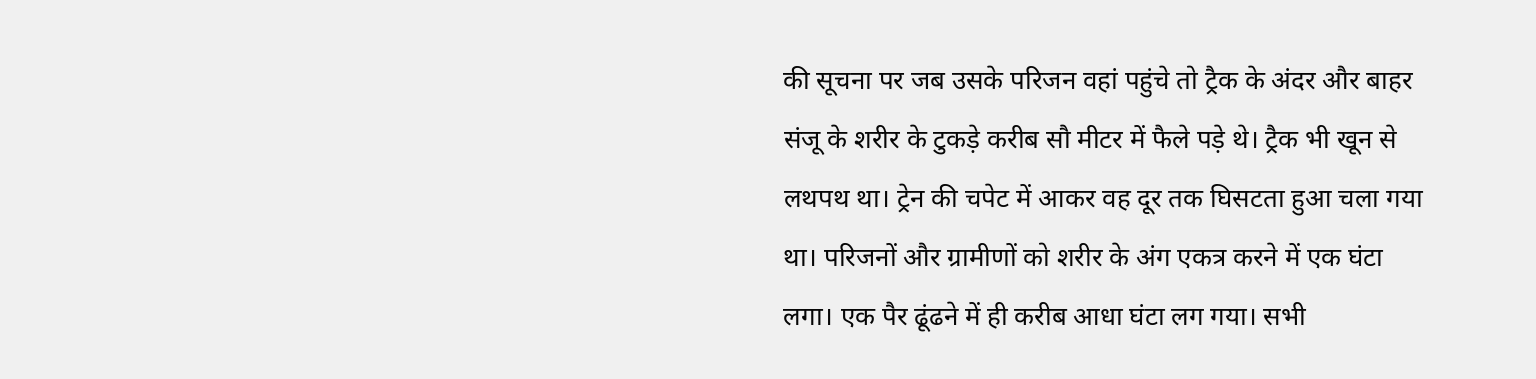की सूचना पर जब उसके परिजन वहां पहुंचे तो ट्रैक के अंदर और बाहर संजू के शरीर के टुकड़े करीब सौ मीटर में फैले पड़े थे। ट्रैक भी खून से लथपथ था। ट्रेन की चपेट में आकर वह दूर तक घिसटता हुआ चला गया था। परिजनों और ग्रामीणों को शरीर के अंग एकत्र करने में एक घंटा लगा। एक पैर ढूंढने में ही करीब आधा घंटा लग गया। सभी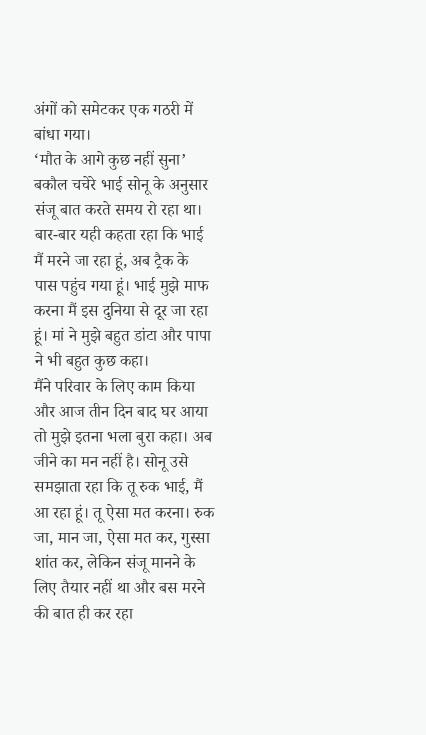अंगों को समेटकर एक गठरी में बांधा गया।
‘मौत के आगे कुछ नहीं सुना’
बकौल चचेरे भाई सोनू के अनुसार संजू बात करते समय रो रहा था। बार-बार यही कहता रहा कि भाई मैं मरने जा रहा हूं, अब ट्रैक के पास पहुंच गया हूं। भाई मुझे माफ करना मैं इस दुनिया से दूर जा रहा हूं। मां ने मुझे बहुत डांटा और पापा ने भी बहुत कुछ कहा।
मैंने परिवार के लिए काम किया और आज तीन दिन बाद घर आया तो मुझे इतना भला बुरा कहा। अब जीने का मन नहीं है। सोनू उसे समझाता रहा कि तू रुक भाई, मैं आ रहा हूं। तू ऐसा मत करना। रुक जा, मान जा, ऐसा मत कर, गुस्सा शांत कर, लेकिन संजू मानने के लिए तैयार नहीं था और बस मरने की बात ही कर रहा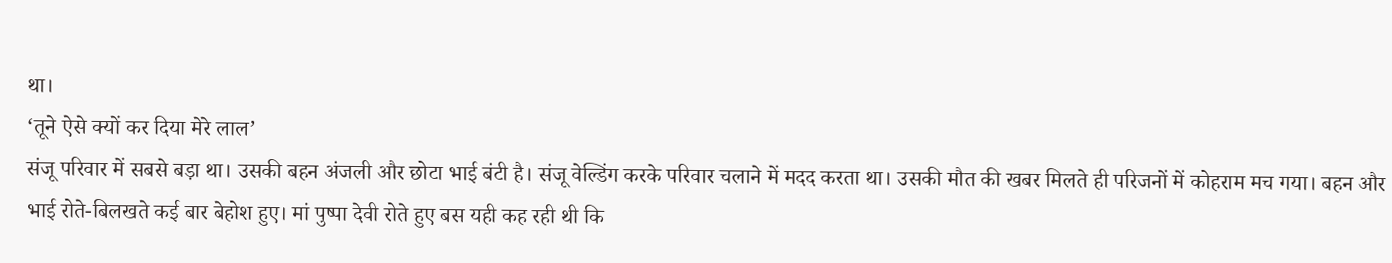था।
‘तूने ऐसे क्यों कर दिया मेरे लाल’
संजू परिवार में सबसे बड़ा था। उसकी बहन अंजली और छोटा भाई बंटी है। संजू वेल्डिंग करके परिवार चलाने में मदद करता था। उसकी मौत की खबर मिलते ही परिजनों में कोहराम मच गया। बहन और भाई रोते-बिलखते कई बार बेहोश हुए। मां पुष्पा देवी रोते हुए बस यही कह रही थी कि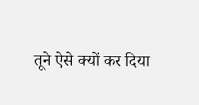तूने ऐसे क्यों कर दिया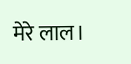मेरे लाल।